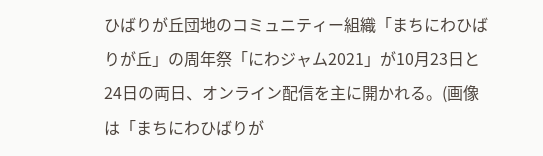ひばりが丘団地のコミュニティー組織「まちにわひばりが丘」の周年祭「にわジャム2021」が10月23日と24日の両日、オンライン配信を主に開かれる。(画像は「まちにわひばりが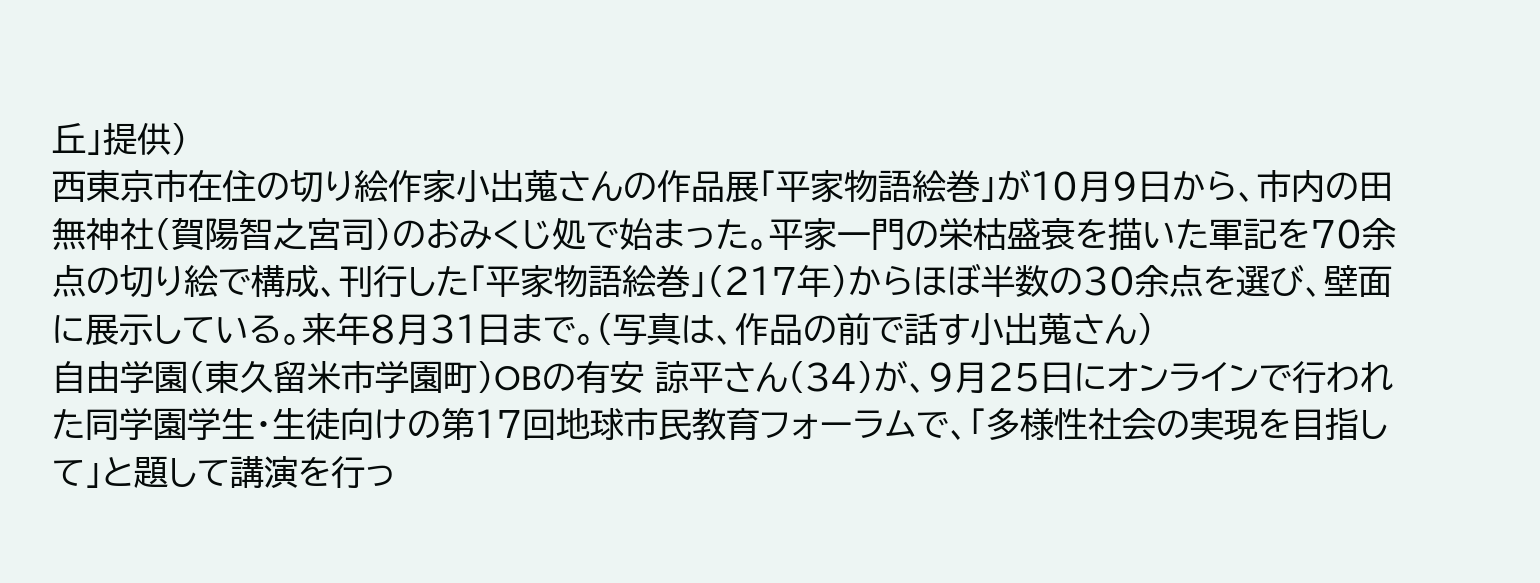丘」提供)
西東京市在住の切り絵作家小出蒐さんの作品展「平家物語絵巻」が10月9日から、市内の田無神社(賀陽智之宮司)のおみくじ処で始まった。平家一門の栄枯盛衰を描いた軍記を70余点の切り絵で構成、刊行した「平家物語絵巻」(217年)からほぼ半数の30余点を選び、壁面に展示している。来年8月31日まで。(写真は、作品の前で話す小出蒐さん)
自由学園(東久留米市学園町)OBの有安 諒平さん(34)が、9月25日にオンラインで行われた同学園学生・生徒向けの第17回地球市民教育フォーラムで、「多様性社会の実現を目指して」と題して講演を行っ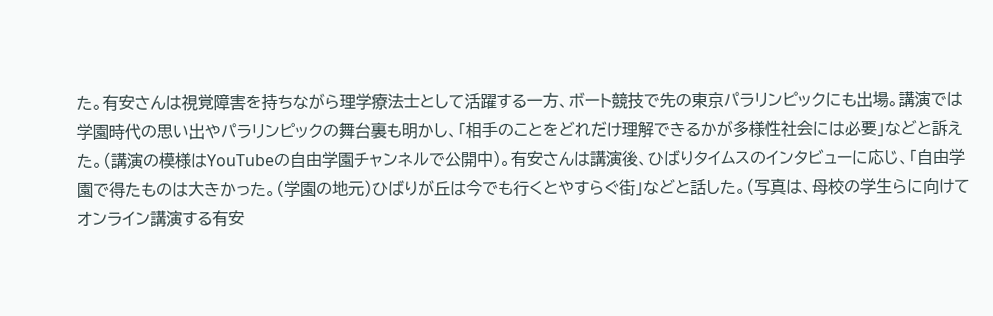た。有安さんは視覚障害を持ちながら理学療法士として活躍する一方、ボート競技で先の東京パラリンピックにも出場。講演では学園時代の思い出やパラリンピックの舞台裏も明かし、「相手のことをどれだけ理解できるかが多様性社会には必要」などと訴えた。(講演の模様はYouTubeの自由学園チャンネルで公開中)。有安さんは講演後、ひばりタイムスのインタビューに応じ、「自由学園で得たものは大きかった。(学園の地元)ひばりが丘は今でも行くとやすらぐ街」などと話した。(写真は、母校の学生らに向けてオンライン講演する有安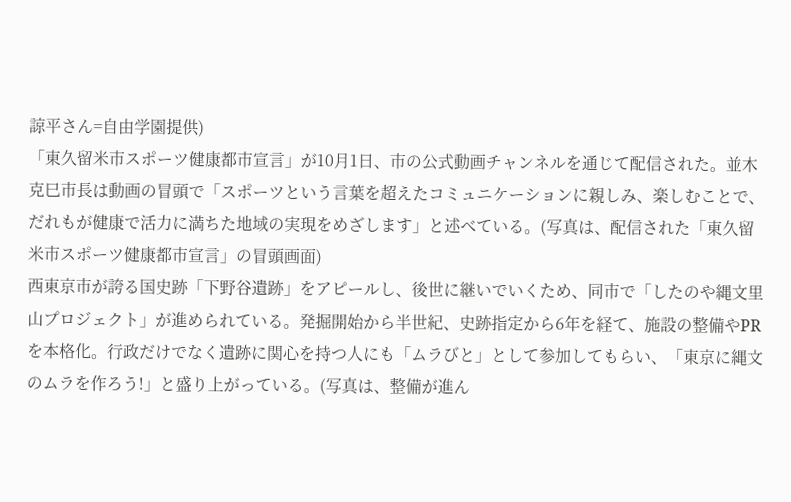諒平さん=自由学園提供)
「東久留米市スポーツ健康都市宣言」が10月1日、市の公式動画チャンネルを通じて配信された。並木克巳市長は動画の冒頭で「スポーツという言葉を超えたコミュニケーションに親しみ、楽しむことで、だれもが健康で活力に満ちた地域の実現をめざします」と述べている。(写真は、配信された「東久留米市スポーツ健康都市宣言」の冒頭画面)
西東京市が誇る国史跡「下野谷遺跡」をアピールし、後世に継いでいくため、同市で「したのや縄文里山プロジェクト」が進められている。発掘開始から半世紀、史跡指定から6年を経て、施設の整備やPRを本格化。行政だけでなく遺跡に関心を持つ人にも「ムラびと」として参加してもらい、「東京に縄文のムラを作ろう!」と盛り上がっている。(写真は、整備が進ん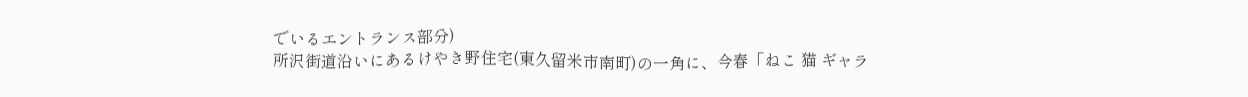でいるエントランス部分)
所沢街道沿いにあるけやき野住宅(東久留米市南町)の一角に、今春「ねこ 猫 ギャラ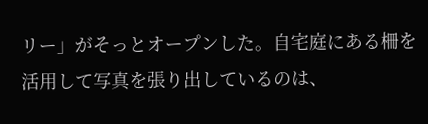リー」がそっとオープンした。自宅庭にある柵を活用して写真を張り出しているのは、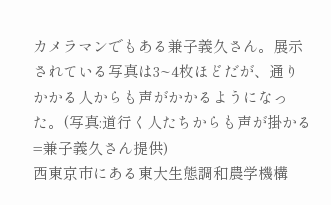カメラマンでもある兼子義久さん。展示されている写真は3~4枚ほどだが、通りかかる人からも声がかかるようになった。(写真:道行く人たちからも声が掛かる=兼子義久さん提供)
西東京市にある東大生態調和農学機構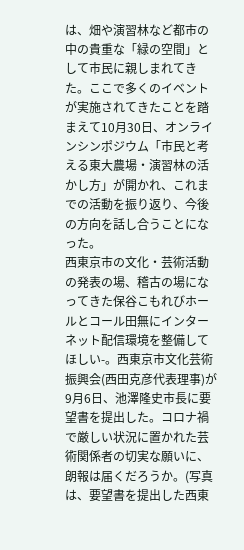は、畑や演習林など都市の中の貴重な「緑の空間」として市民に親しまれてきた。ここで多くのイベントが実施されてきたことを踏まえて10月30日、オンラインシンポジウム「市民と考える東大農場・演習林の活かし方」が開かれ、これまでの活動を振り返り、今後の方向を話し合うことになった。
西東京市の文化・芸術活動の発表の場、稽古の場になってきた保谷こもれびホールとコール田無にインターネット配信環境を整備してほしい-。西東京市文化芸術振興会(西田克彦代表理事)が9月6日、池澤隆史市長に要望書を提出した。コロナ禍で厳しい状況に置かれた芸術関係者の切実な願いに、朗報は届くだろうか。(写真は、要望書を提出した西東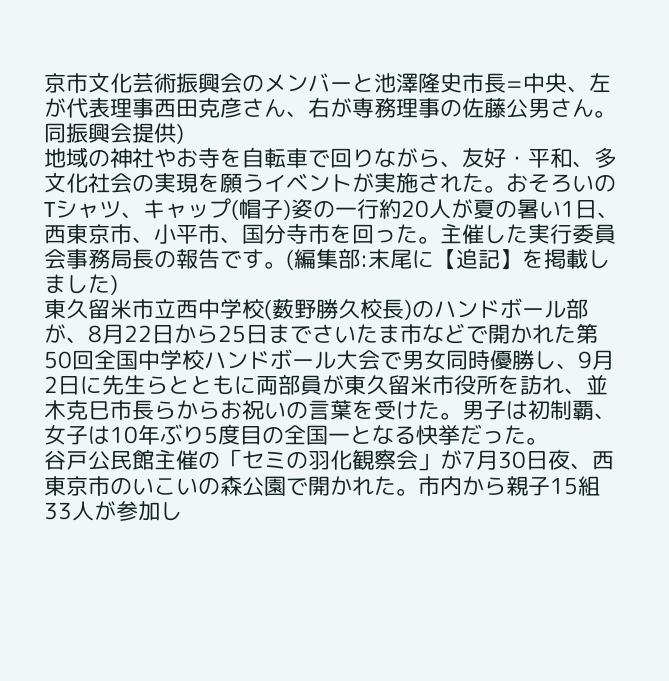京市文化芸術振興会のメンバーと池澤隆史市長=中央、左が代表理事西田克彦さん、右が専務理事の佐藤公男さん。同振興会提供)
地域の神社やお寺を自転車で回りながら、友好・平和、多文化社会の実現を願うイベントが実施された。おそろいのTシャツ、キャップ(帽子)姿の一行約20人が夏の暑い1日、西東京市、小平市、国分寺市を回った。主催した実行委員会事務局長の報告です。(編集部:末尾に【追記】を掲載しました)
東久留米市立西中学校(薮野勝久校長)のハンドボール部が、8月22日から25日までさいたま市などで開かれた第50回全国中学校ハンドボール大会で男女同時優勝し、9月2日に先生らとともに両部員が東久留米市役所を訪れ、並木克巳市長らからお祝いの言葉を受けた。男子は初制覇、女子は10年ぶり5度目の全国一となる快挙だった。
谷戸公民館主催の「セミの羽化観察会」が7月30日夜、西東京市のいこいの森公園で開かれた。市内から親子15組33人が参加し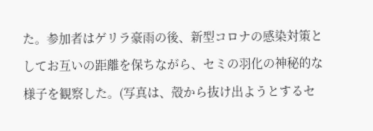た。参加者はゲリラ豪雨の後、新型コロナの感染対策としてお互いの距離を保ちながら、セミの羽化の神秘的な様子を観察した。(写真は、殻から抜け出ようとするセ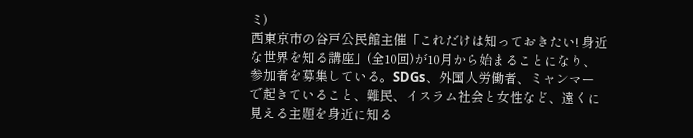ミ)
西東京市の谷戸公民館主催「これだけは知っておきたい! 身近な世界を知る講座」(全10回)が10月から始まることになり、参加者を募集している。SDGs、外国人労働者、ミャンマーで起きていること、難民、イスラム社会と女性など、遠くに見える主題を身近に知る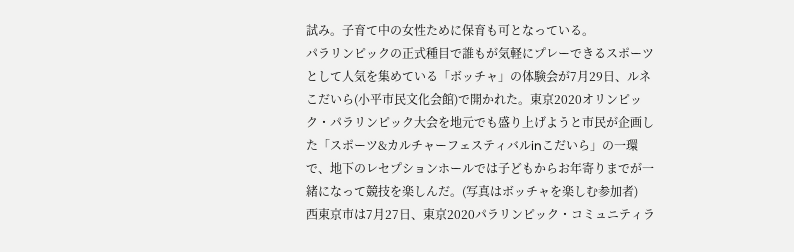試み。子育て中の女性ために保育も可となっている。
パラリンピックの正式種目で誰もが気軽にプレーできるスポーツとして人気を集めている「ボッチャ」の体験会が7月29日、ルネこだいら(小平市民文化会館)で開かれた。東京2020オリンピック・パラリンピック大会を地元でも盛り上げようと市民が企画した「スポーツ&カルチャーフェスティバルinこだいら」の一環で、地下のレセプションホールでは子どもからお年寄りまでが一緒になって競技を楽しんだ。(写真はボッチャを楽しむ参加者)
西東京市は7月27日、東京2020パラリンピック・コミュニティラ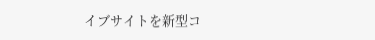イブサイトを新型コ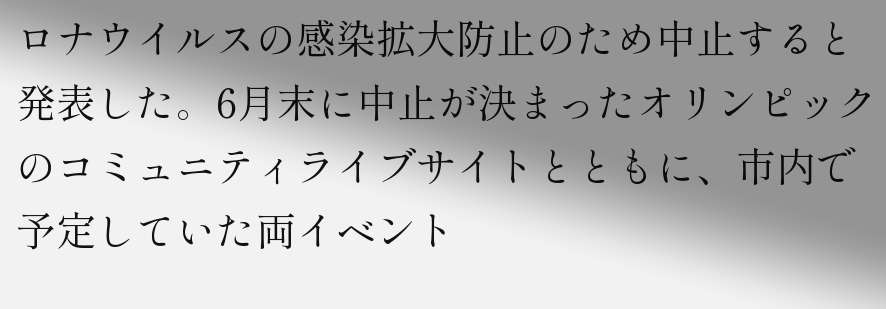ロナウイルスの感染拡大防止のため中止すると発表した。6月末に中止が決まったオリンピックのコミュニティライブサイトとともに、市内で予定していた両イベント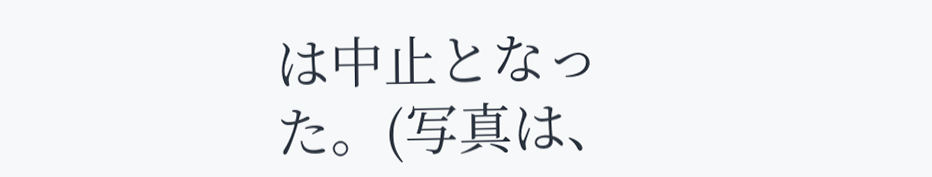は中止となった。(写真は、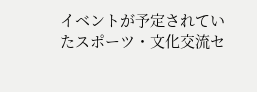イベントが予定されていたスポーツ・文化交流セ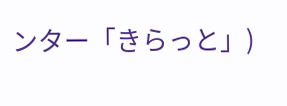ンター「きらっと」)